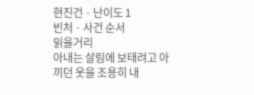현진건 · 난이도 1
빈처 · 사건 순서
읽을거리
아내는 살림에 보태려고 아끼던 옷을 조용히 내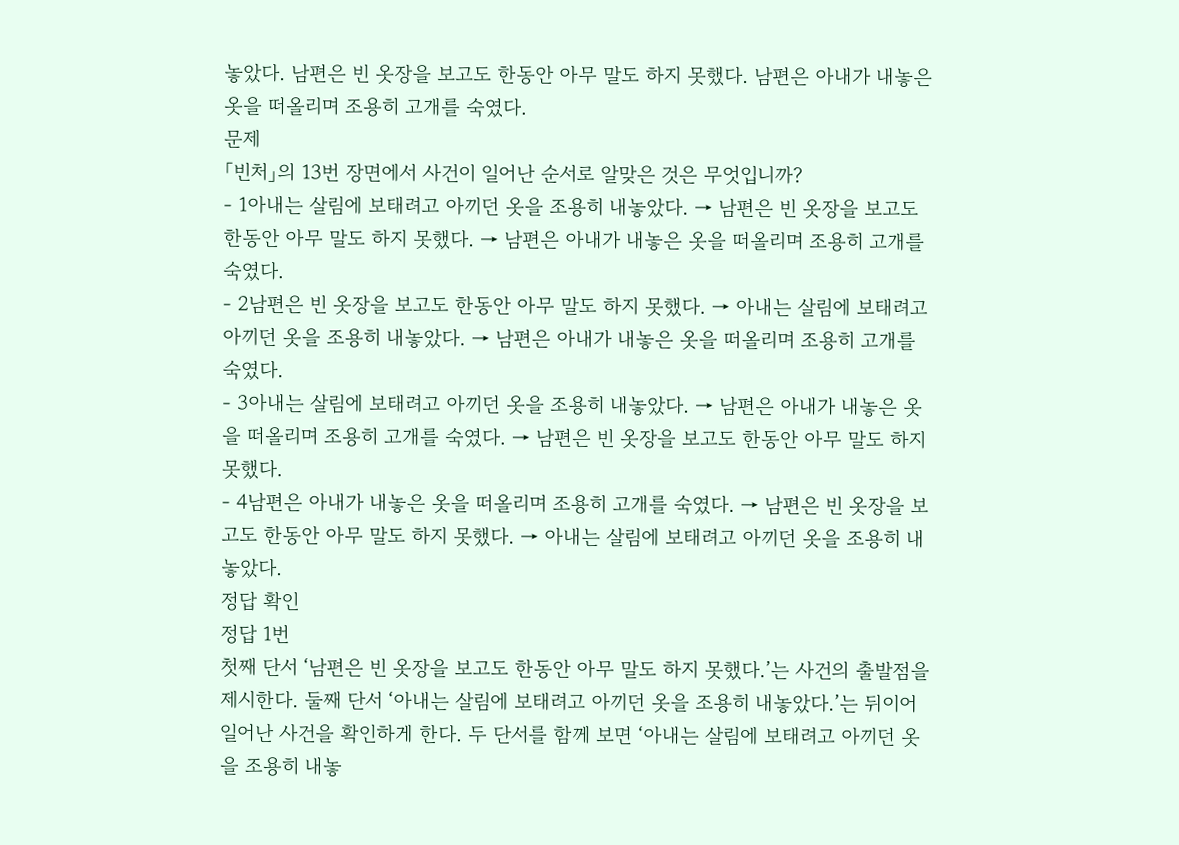놓았다. 남편은 빈 옷장을 보고도 한동안 아무 말도 하지 못했다. 남편은 아내가 내놓은 옷을 떠올리며 조용히 고개를 숙였다.
문제
「빈처」의 13번 장면에서 사건이 일어난 순서로 알맞은 것은 무엇입니까?
- 1아내는 살림에 보태려고 아끼던 옷을 조용히 내놓았다. → 남편은 빈 옷장을 보고도 한동안 아무 말도 하지 못했다. → 남편은 아내가 내놓은 옷을 떠올리며 조용히 고개를 숙였다.
- 2남편은 빈 옷장을 보고도 한동안 아무 말도 하지 못했다. → 아내는 살림에 보태려고 아끼던 옷을 조용히 내놓았다. → 남편은 아내가 내놓은 옷을 떠올리며 조용히 고개를 숙였다.
- 3아내는 살림에 보태려고 아끼던 옷을 조용히 내놓았다. → 남편은 아내가 내놓은 옷을 떠올리며 조용히 고개를 숙였다. → 남편은 빈 옷장을 보고도 한동안 아무 말도 하지 못했다.
- 4남편은 아내가 내놓은 옷을 떠올리며 조용히 고개를 숙였다. → 남편은 빈 옷장을 보고도 한동안 아무 말도 하지 못했다. → 아내는 살림에 보태려고 아끼던 옷을 조용히 내놓았다.
정답 확인
정답 1번
첫째 단서 ‘남편은 빈 옷장을 보고도 한동안 아무 말도 하지 못했다.’는 사건의 출발점을 제시한다. 둘째 단서 ‘아내는 살림에 보태려고 아끼던 옷을 조용히 내놓았다.’는 뒤이어 일어난 사건을 확인하게 한다. 두 단서를 함께 보면 ‘아내는 살림에 보태려고 아끼던 옷을 조용히 내놓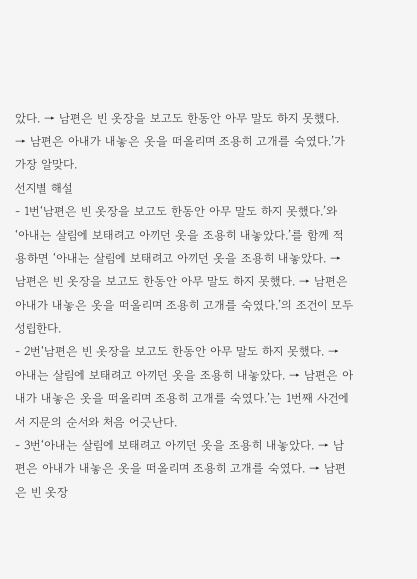았다. → 남편은 빈 옷장을 보고도 한동안 아무 말도 하지 못했다. → 남편은 아내가 내놓은 옷을 떠올리며 조용히 고개를 숙였다.’가 가장 알맞다.
선지별 해설
- 1번‘남편은 빈 옷장을 보고도 한동안 아무 말도 하지 못했다.’와 ‘아내는 살림에 보태려고 아끼던 옷을 조용히 내놓았다.’를 함께 적용하면 ‘아내는 살림에 보태려고 아끼던 옷을 조용히 내놓았다. → 남편은 빈 옷장을 보고도 한동안 아무 말도 하지 못했다. → 남편은 아내가 내놓은 옷을 떠올리며 조용히 고개를 숙였다.’의 조건이 모두 성립한다.
- 2번‘남편은 빈 옷장을 보고도 한동안 아무 말도 하지 못했다. → 아내는 살림에 보태려고 아끼던 옷을 조용히 내놓았다. → 남편은 아내가 내놓은 옷을 떠올리며 조용히 고개를 숙였다.’는 1번째 사건에서 지문의 순서와 처음 어긋난다.
- 3번‘아내는 살림에 보태려고 아끼던 옷을 조용히 내놓았다. → 남편은 아내가 내놓은 옷을 떠올리며 조용히 고개를 숙였다. → 남편은 빈 옷장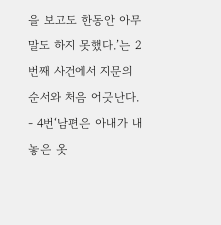을 보고도 한동안 아무 말도 하지 못했다.’는 2번째 사건에서 지문의 순서와 처음 어긋난다.
- 4번‘남편은 아내가 내놓은 옷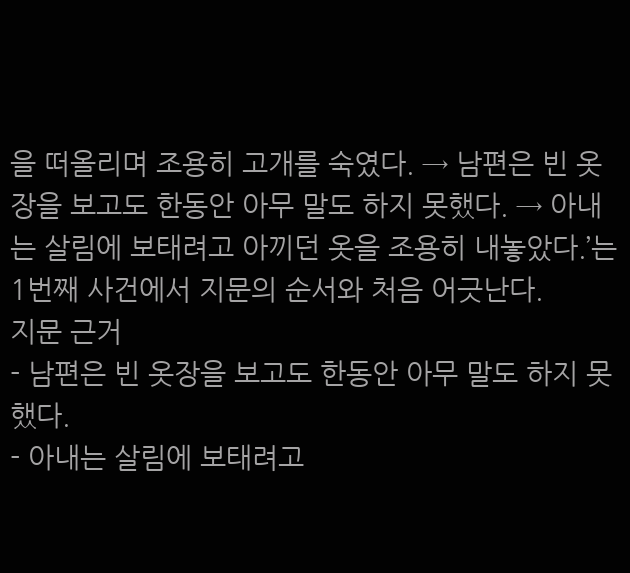을 떠올리며 조용히 고개를 숙였다. → 남편은 빈 옷장을 보고도 한동안 아무 말도 하지 못했다. → 아내는 살림에 보태려고 아끼던 옷을 조용히 내놓았다.’는 1번째 사건에서 지문의 순서와 처음 어긋난다.
지문 근거
- 남편은 빈 옷장을 보고도 한동안 아무 말도 하지 못했다.
- 아내는 살림에 보태려고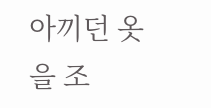아끼던 옷을 조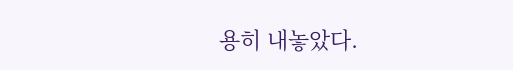용히 내놓았다.